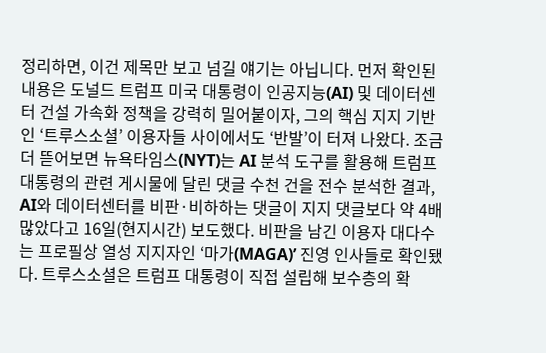정리하면, 이건 제목만 보고 넘길 얘기는 아닙니다. 먼저 확인된 내용은 도널드 트럼프 미국 대통령이 인공지능(AI) 및 데이터센터 건설 가속화 정책을 강력히 밀어붙이자, 그의 핵심 지지 기반인 ‘트루스소셜’ 이용자들 사이에서도 ‘반발’이 터져 나왔다. 조금 더 뜯어보면 뉴욕타임스(NYT)는 AI 분석 도구를 활용해 트럼프 대통령의 관련 게시물에 달린 댓글 수천 건을 전수 분석한 결과, AI와 데이터센터를 비판·비하하는 댓글이 지지 댓글보다 약 4배 많았다고 16일(현지시간) 보도했다. 비판을 남긴 이용자 대다수는 프로필상 열성 지지자인 ‘마가(MAGA)’ 진영 인사들로 확인됐다. 트루스소셜은 트럼프 대통령이 직접 설립해 보수층의 확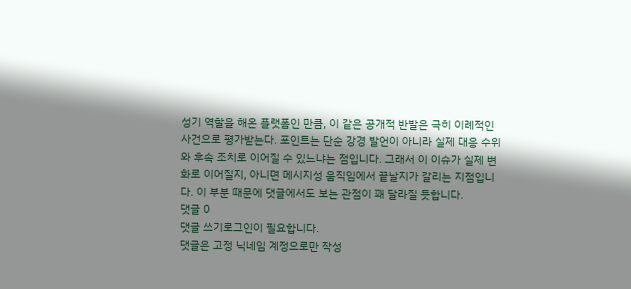성기 역할을 해온 플랫폼인 만큼, 이 같은 공개적 반발은 극히 이례적인 사건으로 평가받는다. 포인트는 단순 강경 발언이 아니라 실제 대응 수위와 후속 조치로 이어질 수 있느냐는 점입니다. 그래서 이 이슈가 실제 변화로 이어질지, 아니면 메시지성 움직임에서 끝날지가 갈리는 지점입니다. 이 부분 때문에 댓글에서도 보는 관점이 꽤 달라질 듯합니다.
댓글 0
댓글 쓰기로그인이 필요합니다.
댓글은 고정 닉네임 계정으로만 작성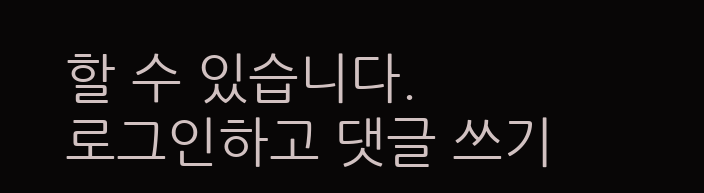할 수 있습니다.
로그인하고 댓글 쓰기